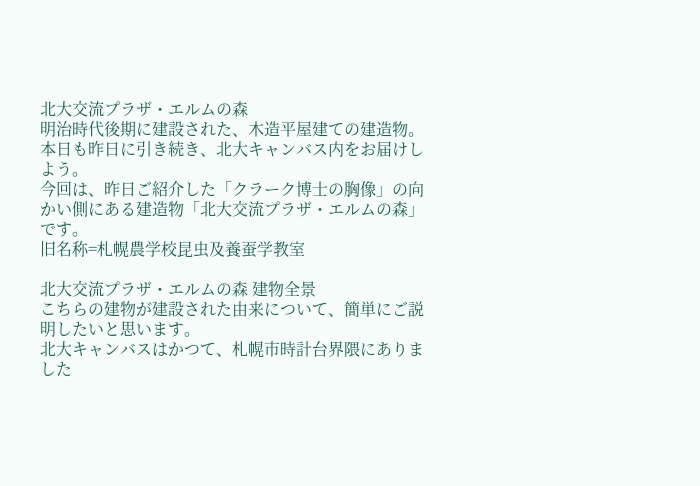北大交流プラザ・エルムの森
明治時代後期に建設された、木造平屋建ての建造物。
本日も昨日に引き続き、北大キャンバス内をお届けしよう。
今回は、昨日ご紹介した「クラーク博士の胸像」の向かい側にある建造物「北大交流プラザ・エルムの森」です。
旧名称=札幌農学校昆虫及養蚕学教室

北大交流プラザ・エルムの森 建物全景
こちらの建物が建設された由来について、簡単にご説明したいと思います。
北大キャンバスはかつて、札幌市時計台界隈にありました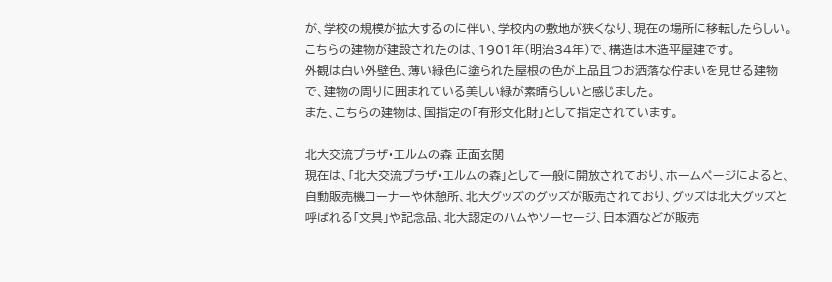が、学校の規模が拡大するのに伴い、学校内の敷地が狭くなり、現在の場所に移転したらしい。
こちらの建物が建設されたのは、1901年(明治34年)で、構造は木造平屋建です。
外観は白い外壁色、薄い緑色に塗られた屋根の色が上品且つお洒落な佇まいを見せる建物で、建物の周りに囲まれている美しい緑が素晴らしいと感じました。
また、こちらの建物は、国指定の「有形文化財」として指定されています。

北大交流プラザ・エルムの森 正面玄関
現在は、「北大交流プラザ・エルムの森」として一般に開放されており、ホームページによると、自動販売機コーナーや休憩所、北大グッズのグッズが販売されており、グッズは北大グッズと呼ばれる「文具」や記念品、北大認定のハムやソーセージ、日本酒などが販売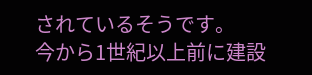されているそうです。
今から1世紀以上前に建設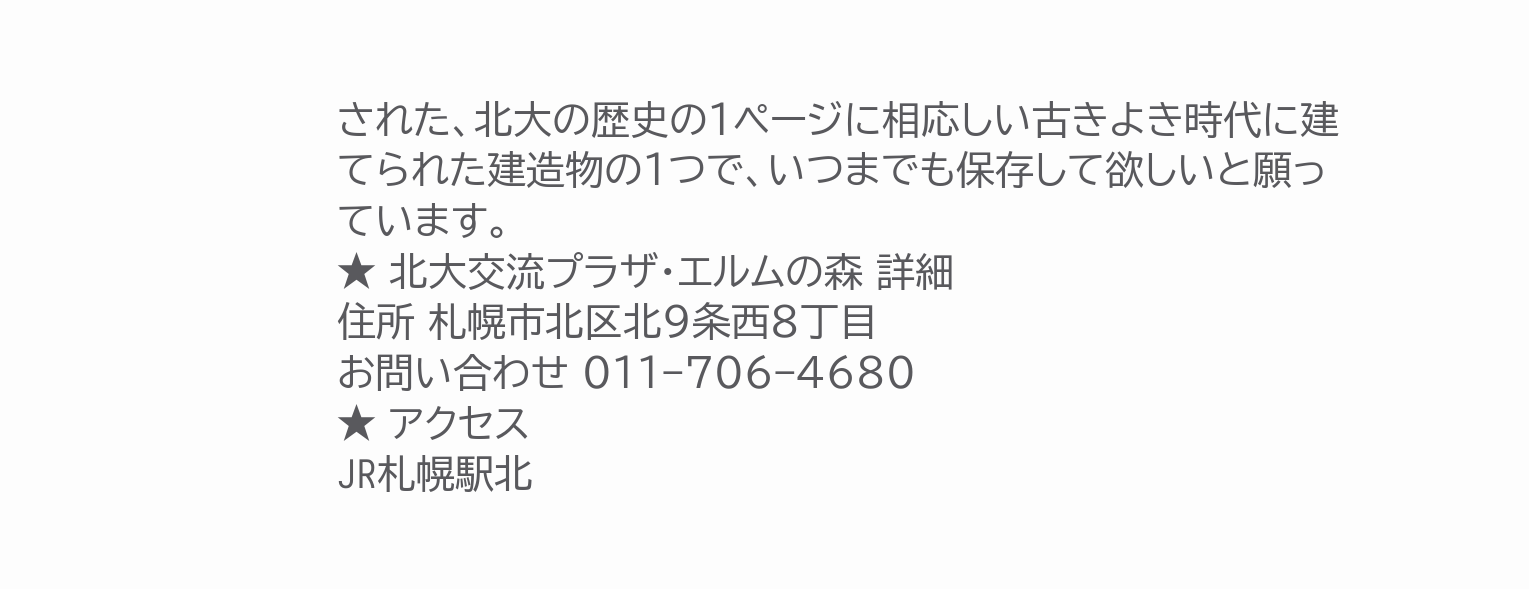された、北大の歴史の1ページに相応しい古きよき時代に建てられた建造物の1つで、いつまでも保存して欲しいと願っています。
★ 北大交流プラザ・エルムの森 詳細
住所 札幌市北区北9条西8丁目
お問い合わせ 011−706−4680
★ アクセス
JR札幌駅北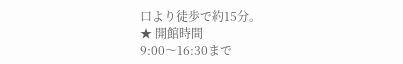口より徒歩で約15分。
★ 開館時間
9:00〜16:30まで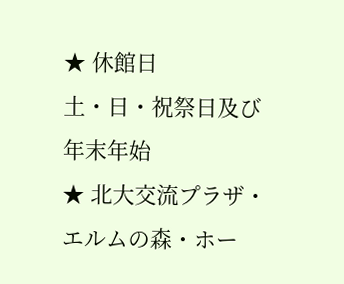★ 休館日
土・日・祝祭日及び年末年始
★ 北大交流プラザ・エルムの森・ホー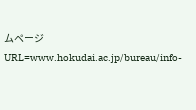ムページ
URL=www.hokudai.ac.jp/bureau/info-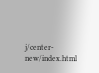j/center-new/index.html